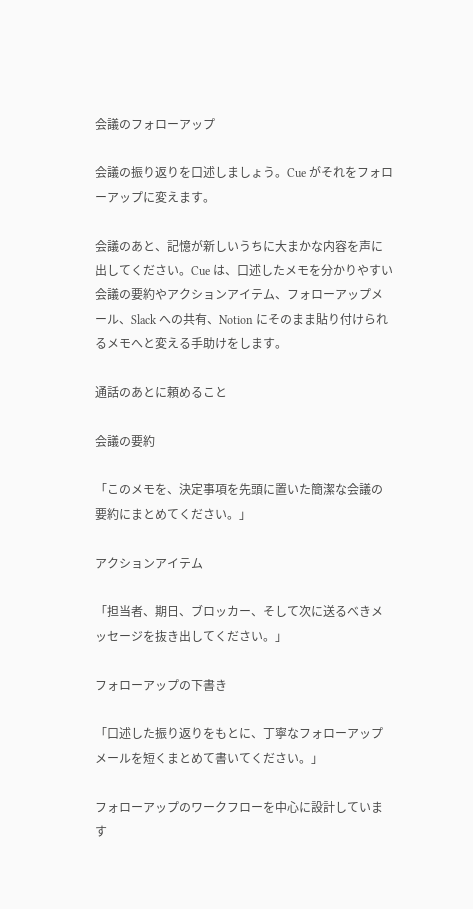会議のフォローアップ

会議の振り返りを口述しましょう。Cue がそれをフォローアップに変えます。

会議のあと、記憶が新しいうちに大まかな内容を声に出してください。Cue は、口述したメモを分かりやすい会議の要約やアクションアイテム、フォローアップメール、Slack への共有、Notion にそのまま貼り付けられるメモへと変える手助けをします。

通話のあとに頼めること

会議の要約

「このメモを、決定事項を先頭に置いた簡潔な会議の要約にまとめてください。」

アクションアイテム

「担当者、期日、ブロッカー、そして次に送るべきメッセージを抜き出してください。」

フォローアップの下書き

「口述した振り返りをもとに、丁寧なフォローアップメールを短くまとめて書いてください。」

フォローアップのワークフローを中心に設計しています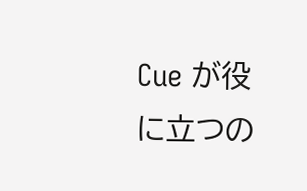Cue が役に立つの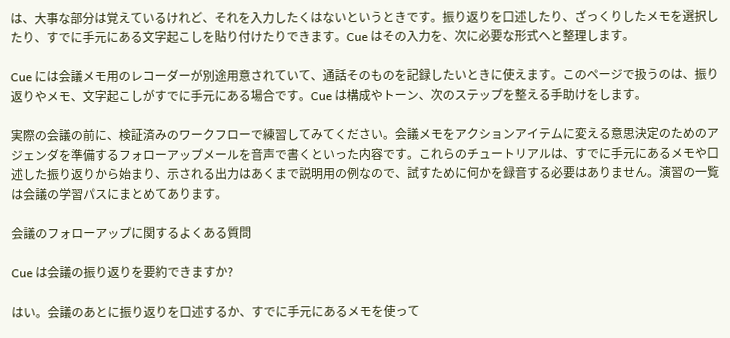は、大事な部分は覚えているけれど、それを入力したくはないというときです。振り返りを口述したり、ざっくりしたメモを選択したり、すでに手元にある文字起こしを貼り付けたりできます。Cue はその入力を、次に必要な形式へと整理します。

Cue には会議メモ用のレコーダーが別途用意されていて、通話そのものを記録したいときに使えます。このページで扱うのは、振り返りやメモ、文字起こしがすでに手元にある場合です。Cue は構成やトーン、次のステップを整える手助けをします。

実際の会議の前に、検証済みのワークフローで練習してみてください。会議メモをアクションアイテムに変える意思決定のためのアジェンダを準備するフォローアップメールを音声で書くといった内容です。これらのチュートリアルは、すでに手元にあるメモや口述した振り返りから始まり、示される出力はあくまで説明用の例なので、試すために何かを録音する必要はありません。演習の一覧は会議の学習パスにまとめてあります。

会議のフォローアップに関するよくある質問

Cue は会議の振り返りを要約できますか?

はい。会議のあとに振り返りを口述するか、すでに手元にあるメモを使って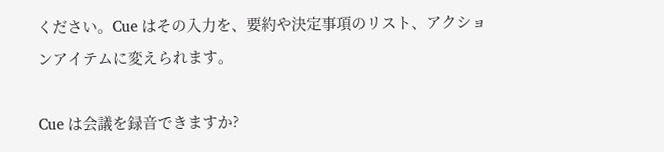ください。Cue はその入力を、要約や決定事項のリスト、アクションアイテムに変えられます。

Cue は会議を録音できますか?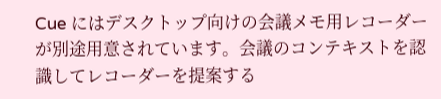Cue にはデスクトップ向けの会議メモ用レコーダーが別途用意されています。会議のコンテキストを認識してレコーダーを提案する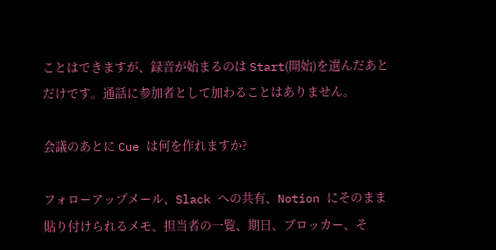ことはできますが、録音が始まるのは Start(開始)を選んだあとだけです。通話に参加者として加わることはありません。

会議のあとに Cue は何を作れますか?

フォローアップメール、Slack への共有、Notion にそのまま貼り付けられるメモ、担当者の一覧、期日、ブロッカー、そ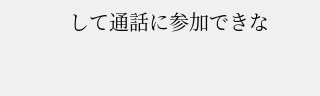して通話に参加できな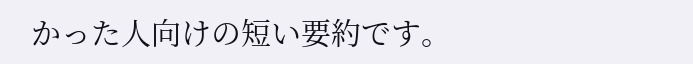かった人向けの短い要約です。